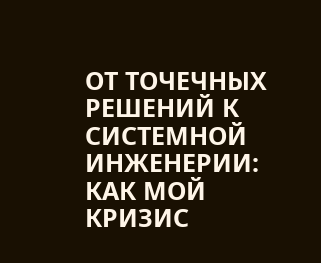ОТ ТОЧЕЧНЫХ РЕШЕНИЙ К СИСТЕМНОЙ ИНЖЕНЕРИИ: КАК МОЙ КРИЗИС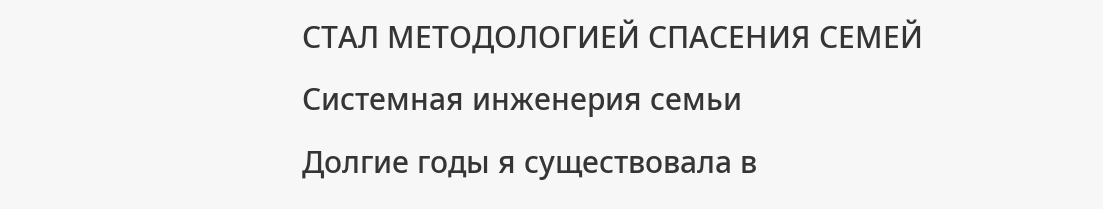СТАЛ МЕТОДОЛОГИЕЙ СПАСЕНИЯ СЕМЕЙ
Системная инженерия семьи
Долгие годы я существовала в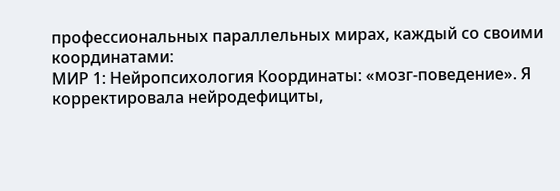профессиональных параллельных мирах, каждый со своими координатами:
МИР 1: Нейропсихология Координаты: «мозг-поведение». Я корректировала нейродефициты,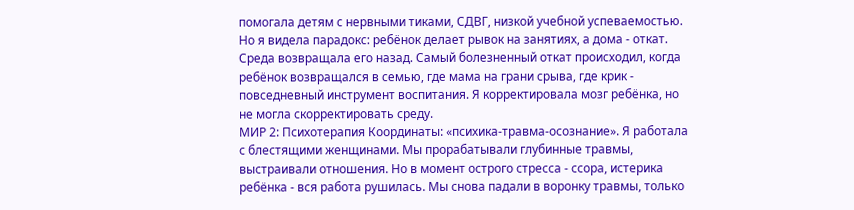помогала детям с нервными тиками, СДВГ, низкой учебной успеваемостью. Но я видела парадокс: ребёнок делает рывок на занятиях, а дома - откат. Среда возвращала его назад. Самый болезненный откат происходил, когда ребёнок возвращался в семью, где мама на грани срыва, где крик - повседневный инструмент воспитания. Я корректировала мозг ребёнка, но не могла скорректировать среду.
МИР 2: Психотерапия Координаты: «психика-травма-осознание». Я работала с блестящими женщинами. Мы прорабатывали глубинные травмы, выстраивали отношения. Но в момент острого стресса - ссора, истерика ребёнка - вся работа рушилась. Мы снова падали в воронку травмы, только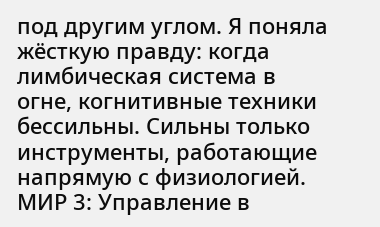под другим углом. Я поняла жёсткую правду: когда лимбическая система в огне, когнитивные техники бессильны. Сильны только инструменты, работающие напрямую с физиологией.
МИР 3: Управление в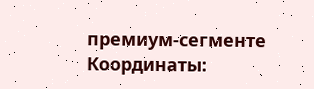премиум-сегменте Координаты: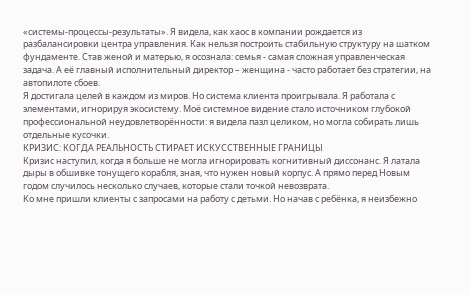«системы-процессы-результаты». Я видела, как хаос в компании рождается из разбалансировки центра управления. Как нельзя построить стабильную структуру на шатком фундаменте. Став женой и матерью, я осознала: семья - самая сложная управленческая задача. А её главный исполнительный директор – женщина - часто работает без стратегии, на автопилоте сбоев.
Я достигала целей в каждом из миров. Но система клиента проигрывала. Я работала с элементами, игнорируя экосистему. Моё системное видение стало источником глубокой профессиональной неудовлетворённости: я видела пазл целиком, но могла собирать лишь отдельные кусочки.
КРИЗИС: КОГДА РЕАЛЬНОСТЬ СТИРАЕТ ИСКУССТВЕННЫЕ ГРАНИЦЫ
Кризис наступил, когда я больше не могла игнорировать когнитивный диссонанс. Я латала дыры в обшивке тонущего корабля, зная, что нужен новый корпус. А прямо перед Новым годом случилось несколько случаев, которые стали точкой невозврата.
Ко мне пришли клиенты с запросами на работу с детьми. Но начав с ребёнка, я неизбежно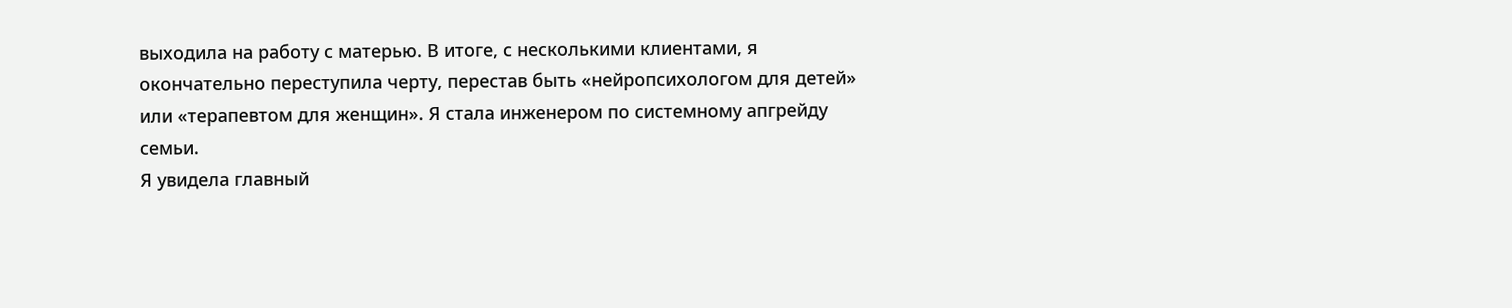выходила на работу с матерью. В итоге, с несколькими клиентами, я окончательно переступила черту, перестав быть «нейропсихологом для детей» или «терапевтом для женщин». Я стала инженером по системному апгрейду семьи.
Я увидела главный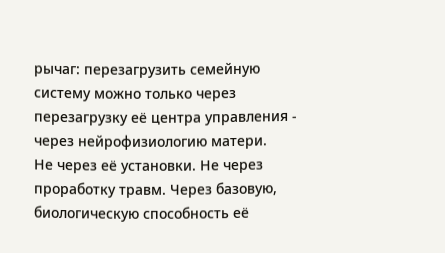рычаг: перезагрузить семейную систему можно только через перезагрузку её центра управления - через нейрофизиологию матери.
Не через её установки. Не через проработку травм. Через базовую, биологическую способность её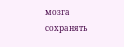мозга сохранять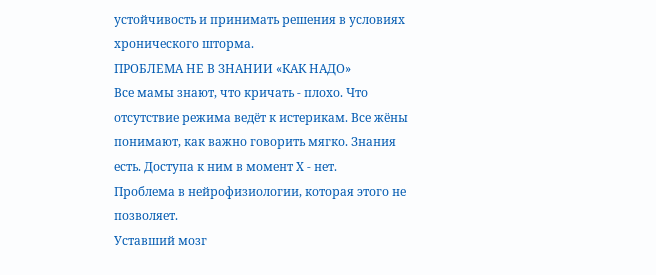устойчивость и принимать решения в условиях хронического шторма.
ПРОБЛЕМА НЕ В ЗНАНИИ «КАК НАДО»
Все мамы знают, что кричать - плохо. Что отсутствие режима ведёт к истерикам. Все жёны понимают, как важно говорить мягко. Знания есть. Доступа к ним в момент Х - нет.
Проблема в нейрофизиологии, которая этого не позволяет.
Уставший мозг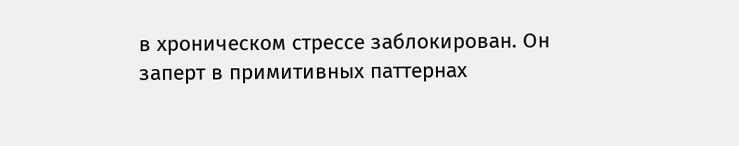в хроническом стрессе заблокирован. Он заперт в примитивных паттернах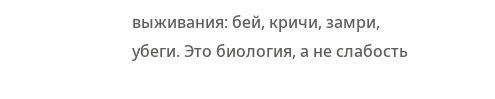выживания: бей, кричи, замри, убеги. Это биология, а не слабость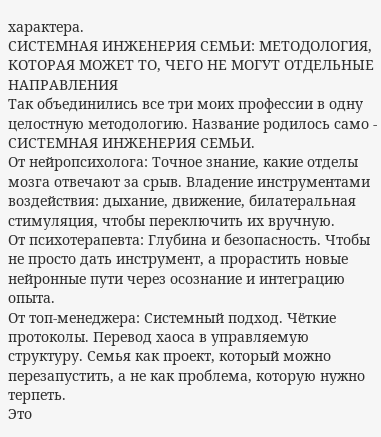характера.
СИСТЕМНАЯ ИНЖЕНЕРИЯ СЕМЬИ: МЕТОДОЛОГИЯ, КОТОРАЯ МОЖЕТ ТО, ЧЕГО НЕ МОГУТ ОТДЕЛЬНЫЕ НАПРАВЛЕНИЯ
Так объединились все три моих профессии в одну целостную методологию. Название родилось само - СИСТЕМНАЯ ИНЖЕНЕРИЯ СЕМЬИ.
От нейропсихолога: Точное знание, какие отделы мозга отвечают за срыв. Владение инструментами воздействия: дыхание, движение, билатеральная стимуляция, чтобы переключить их вручную.
От психотерапевта: Глубина и безопасность. Чтобы не просто дать инструмент, а прорастить новые нейронные пути через осознание и интеграцию опыта.
От топ-менеджера: Системный подход. Чёткие протоколы. Перевод хаоса в управляемую структуру. Семья как проект, который можно перезапустить, а не как проблема, которую нужно терпеть.
Это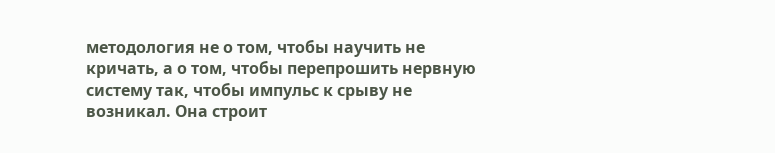методология не о том, чтобы научить не кричать, а о том, чтобы перепрошить нервную систему так, чтобы импульс к срыву не возникал. Она строит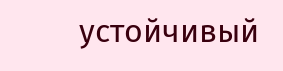устойчивый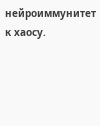нейроиммунитет к хаосу.